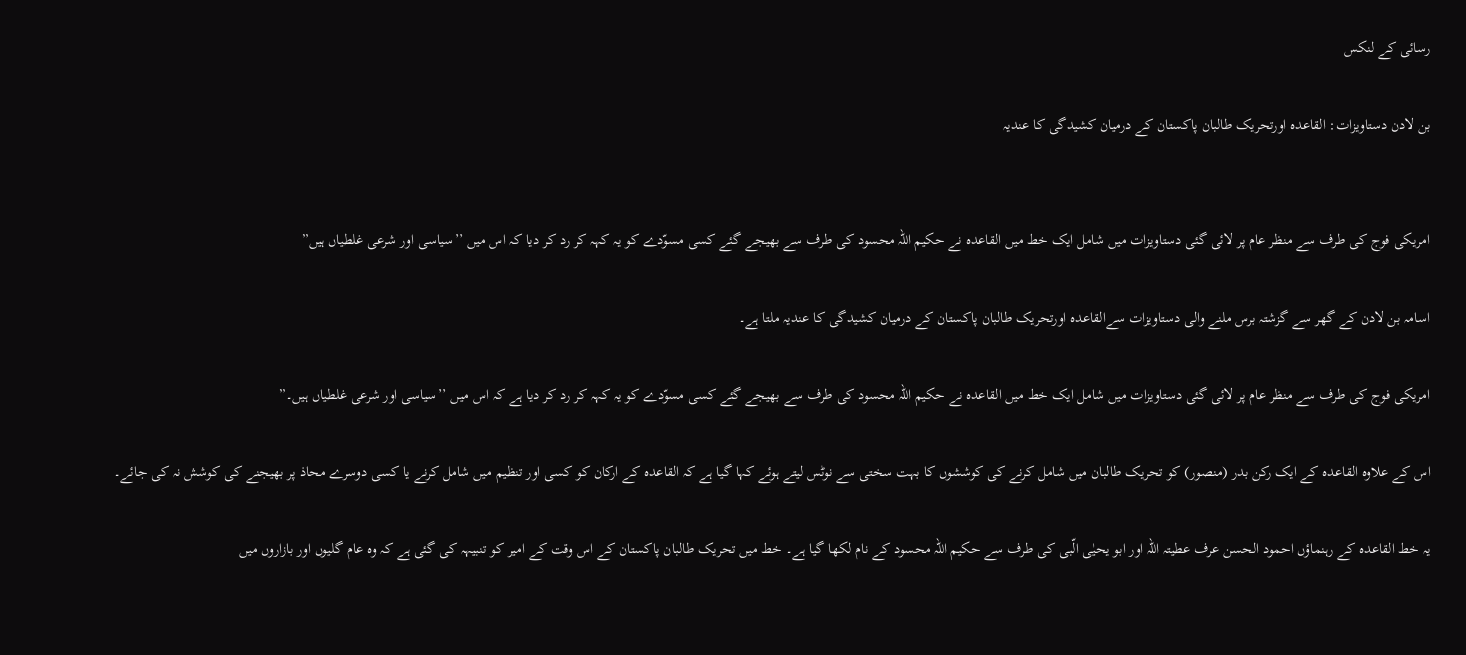رسائی کے لنکس

بن لادن دستاویزات: القاعدہ اورتحریک طالبان پاکستان کے درمیان کشیدگی کا عندیہ


امریکی فوج کی طرف سے منظر عام پر لائی گئی دستاویزات میں شامل ایک خط میں القاعدہ نے حکیم اللہ محسود کی طرف سے بھیجے گئے کسی مسوّدے کو یہ کہہ کر رد کر دیا کہ اس میں ’’سیاسی اور شرعی غلطیاں ہیں”

اسامہ بن لادن کے گھر سے گزشتہ برس ملنے والی دستاویزات سےالقاعدہ اورتحریک طالبان پاکستان کے درمیان کشیدگی کا عندیہ ملتا ہے۔

امریکی فوج کی طرف سے منظر عام پر لائی گئی دستاویزات میں شامل ایک خط میں القاعدہ نے حکیم اللہ محسود کی طرف سے بھیجے گئے کسی مسوّدے کو یہ کہہ کر رد کر دیا ہے کہ اس میں ’’سیاسی اور شرعی غلطیاں ہیں۔”

اس کے علاوہ القاعدہ کے ایک رکن بدر (منصور) کو تحریک طالبان میں شامل کرنے کی کوششوں کا بہت سختی سے نوٹس لیتے ہوئے کہا گیا ہے کہ القاعدہ کے ارکان کو کسی اور تنظیم میں شامل کرنے یا کسی دوسرے محاذ پر بھیجنے کی کوشش نہ کی جائے۔

یہ خط القاعدہ کے رہنماؤں احمود الحسن عرف عطیتہ اللہ اور ابو یحیٰی الّبی کی طرف سے حکیم اللہ محسود کے نام لکھا گیا ہے۔ خط میں تحریک طالبان پاکستان کے اس وقت کے امیر کو تنبیہہ کی گئی ہے کہ وہ عام گلیوں اور بازاروں میں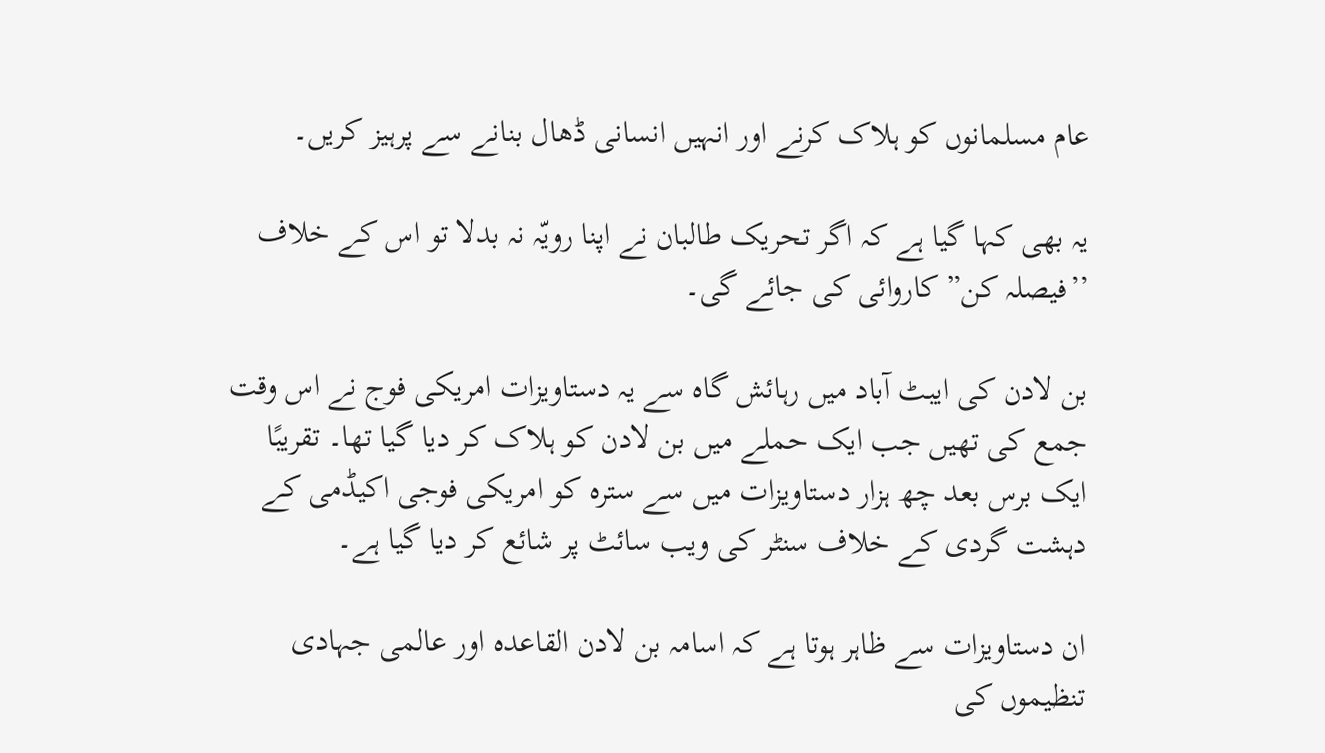عام مسلمانوں کو ہلاک کرنے اور انہیں انسانی ڈھال بنانے سے پرہیز کریں۔

یہ بھی کہا گیا ہے کہ اگر تحریک طالبان نے اپنا رویّہ نہ بدلا تو اس کے خلاف ’’فیصلہ کن” کاروائی کی جائے گی۔

بن لادن کی ایبٹ آباد میں رہائش گاہ سے یہ دستاویزات امریکی فوج نے اس وقت جمع کی تھیں جب ایک حملے میں بن لادن کو ہلاک کر دیا گیا تھا۔ تقریبًا ایک برس بعد چھ ہزار دستاویزات میں سے سترہ کو امریکی فوجی اکیڈمی کے دہشت گردی کے خلاف سنٹر کی ویب سائٹ پر شائع کر دیا گیا ہے۔

ان دستاویزات سے ظاہر ہوتا ہے کہ اسامہ بن لادن القاعدہ اور عالمی جہادی تنظیموں کی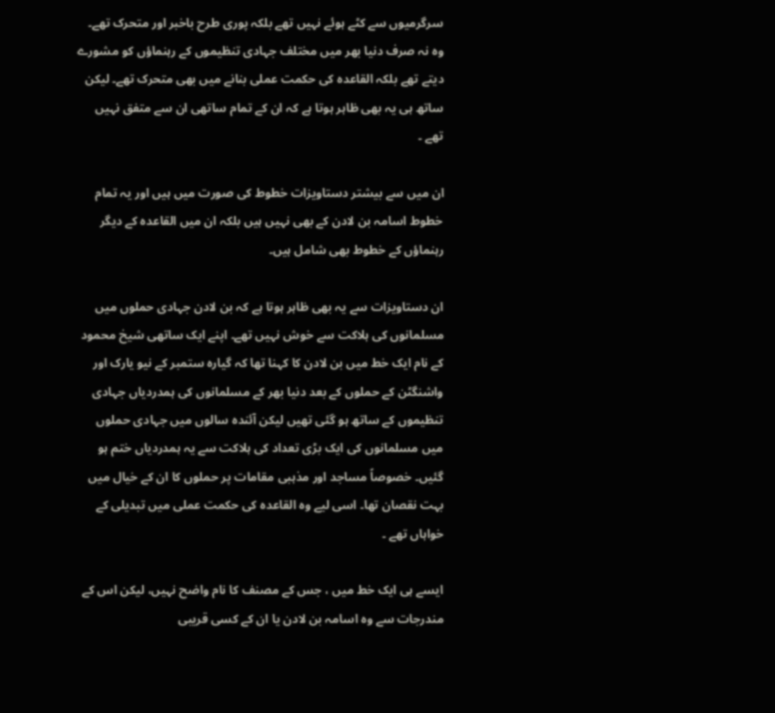سرگرمیوں سے کٹے ہوئے نہیں تھے بلکہ پوری طرح باخبر اور متحرک تھے۔ وہ نہ صرف دنیا بھر میں مختلف جہادی تنظیموں کے رہنماؤں کو مشورے دیتے تھے بلکہ القاعدہ کی حکمت عملی بنانے میں بھی متحرک تھے۔ لیکن ساتھ ہی یہ بھی ظاہر ہوتا ہے کہ ان کے تمام ساتھی ان سے متفق نہیں تھے ۔

ان میں سے بیشتر دستاویزات خطوط کی صورت میں ہیں اور یہ تمام خطوط اسامہ بن لادن کے بھی نہیں ہیں بلکہ ان میں القاعدہ کے دیگر رہنماؤں کے خطوط بھی شامل ہیں۔

ان دستاویزات سے یہ بھی ظاہر ہوتا ہے کہ بن لادن جہادی حملوں میں مسلمانوں کی ہلاکت سے خوش نہیں تھے۔ اپنے ایک ساتھی شیخ محمود کے نام ایک خط میں بن لادن کا کہنا تھا کہ گیارہ ستمبر کے نیو یارک اور واشنگٹن کے حملوں کے بعد دنیا بھر کے مسلمانوں کی ہمدردیاں جہادی تنظیموں کے ساتھ ہو گئی تھیں لیکن آئندہ سالوں میں جہادی حملوں میں مسلمانوں کی ایک بڑی تعداد کی ہلاکت سے یہ ہمدردیاں ختم ہو گئیں۔ خصوصاً مساجد اور مذہبی مقامات پر حملوں کا ان کے خیال میں بہت نقصان تھا۔ اسی لیے وہ القاعدہ کی حکمت عملی میں تبدیلی کے خواہاں تھے ۔

ایسے ہی ایک خط میں ، جس کے مصنف کا نام واضح نہیں، لیکن اس کے مندرجات سے وہ اسامہ بن لادن یا ان کے کسی قریبی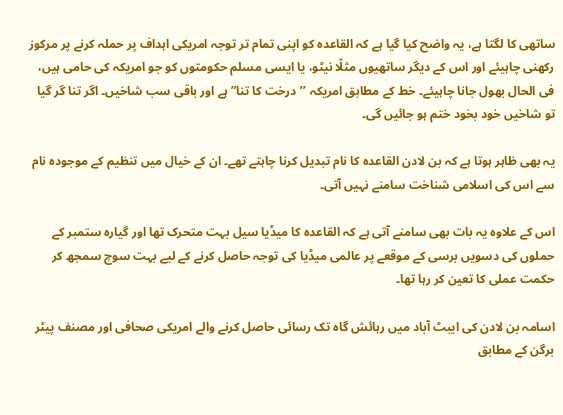ساتھی کا لگتا ہے، یہ واضح کیا گیا ہے کہ القاعدہ کو اپنی تمام تر توجہ امریکی اہداف پر حملہ کرنے پر مرکوز رکھنی چاہیئے اور اس کے دیگر ساتھیوں مثلًا نیٹو، یا ایسی مسلم حکومتوں کو جو امریکہ کی حامی ہیں، فی الحال بھول جانا چاہیئے۔ خط کے مطابق امریکہ ’’درخت کا تنا” ہے اور باقی سب شاخیں۔ اگر تنا گر گیا تو شاخیں خود بخود ختم ہو جائیں گی۔

یہ بھی ظاہر ہوتا ہے کہ بن لادن القاعدہ کا نام تبدیل کرنا چاہتے تھے۔ ان کے خیال میں تنظیم کے موجودہ نام سے اس کی اسلامی شناخت سامنے نہیں آتی۔

اس کے علاوہ یہ بات بھی سامنے آتی ہے کہ القاعدہ کا میڈیا سیل بہت متحرک تھا اور گیارہ ستمبر کے حملوں کی دسویں برسی کے موقعے پر عالمی میڈیا کی توجہ حاصل کرنے کے لیے بہت سوچ سمجھ کر حکمت عملی کا تعین کر رہا تھا۔

اسامہ بن لادن کی ایبٹ آباد میں رہائش گاہ تک رسائی حاصل کرنے والے امریکی صحافی اور مصنف پیٹر برگن کے مطابق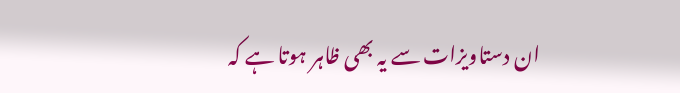ان دستاویزات سے یہ بھی ظاہر ہوتا ہے کہ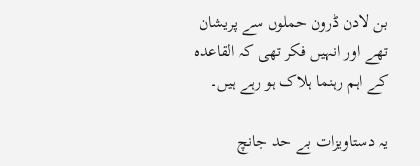بن لادن ڈرون حملوں سے پریشان تھے اور انہیں فکر تھی کہ القاعدہ کے اہم رہنما ہلاک ہو رہے ہیں۔

یہ دستاویزات بے حد جانچ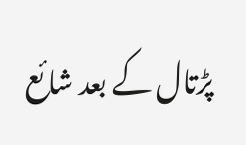پڑتال کے بعد شائع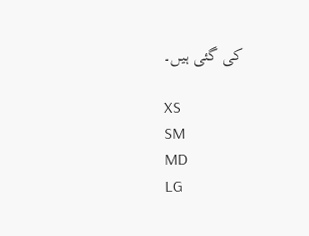کی گئی ہیں۔

XS
SM
MD
LG